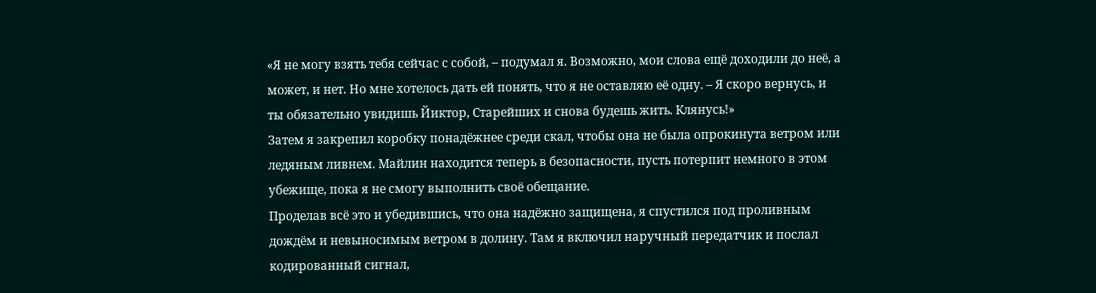«Я не могу взять тебя сейчас с собой, – подумал я. Возможно, мои слова ещё доходили до неё, а может, и нет. Но мне хотелось дать ей понять, что я не оставляю её одну. – Я скоро вернусь, и ты обязательно увидишь Йиктор, Старейших и снова будешь жить. Клянусь!»
Затем я закрепил коробку понадёжнее среди скал, чтобы она не была опрокинута ветром или ледяным ливнем. Майлин находится теперь в безопасности, пусть потерпит немного в этом убежище, пока я не смогу выполнить своё обещание.
Проделав всё это и убедившись, что она надёжно защищена, я спустился под проливным дождём и невыносимым ветром в долину. Там я включил наручный передатчик и послал кодированный сигнал,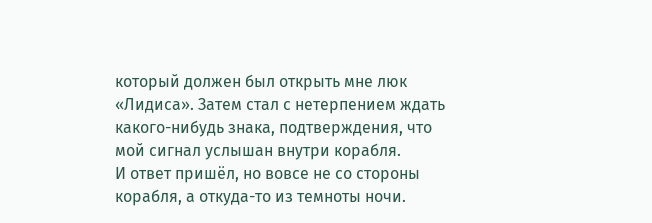который должен был открыть мне люк «Лидиса». Затем стал с нетерпением ждать какого-нибудь знака, подтверждения, что мой сигнал услышан внутри корабля.
И ответ пришёл, но вовсе не со стороны корабля, а откуда-то из темноты ночи.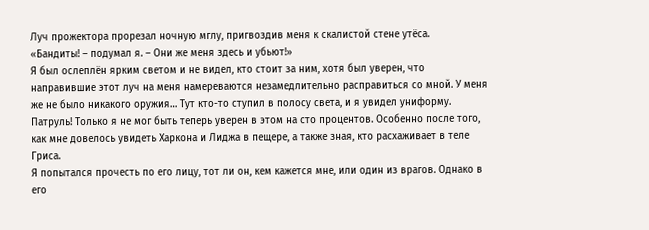Луч прожектора прорезал ночную мглу, пригвоздив меня к скалистой стене утёса.
«Бандиты! – подумал я. – Они же меня здесь и убьют!»
Я был ослеплён ярким светом и не видел, кто стоит за ним, хотя был уверен, что направившие этот луч на меня намереваются незамедлительно расправиться со мной. У меня же не было никакого оружия… Тут кто-то ступил в полосу света, и я увидел униформу. Патруль! Только я не мог быть теперь уверен в этом на сто процентов. Особенно после того, как мне довелось увидеть Харкона и Лиджа в пещере, а также зная, кто расхаживает в теле Гриса.
Я попытался прочесть по его лицу, тот ли он, кем кажется мне, или один из врагов. Однако в его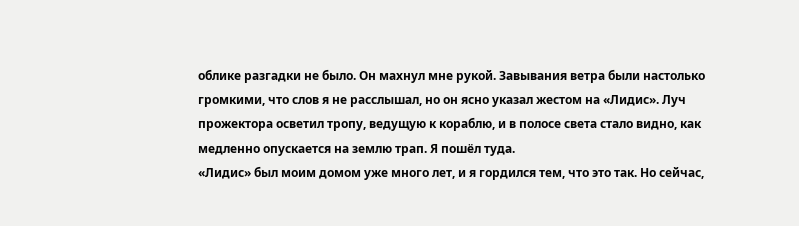облике разгадки не было. Он махнул мне рукой. Завывания ветра были настолько громкими, что слов я не расслышал, но он ясно указал жестом на «Лидис». Луч прожектора осветил тропу, ведущую к кораблю, и в полосе света стало видно, как медленно опускается на землю трап. Я пошёл туда.
«Лидис» был моим домом уже много лет, и я гордился тем, что это так. Но сейчас,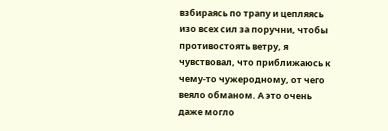взбираясь по трапу и цепляясь изо всех сил за поручни, чтобы противостоять ветру, я чувствовал, что приближаюсь к чему-то чужеродному, от чего веяло обманом. А это очень даже могло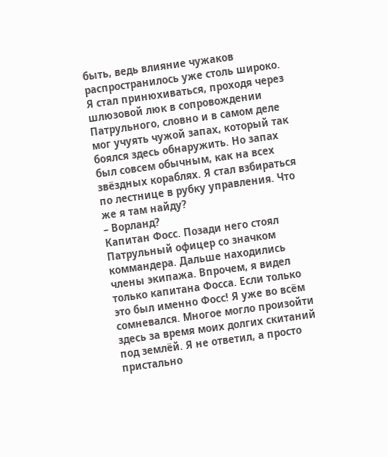быть, ведь влияние чужаков распространилось уже столь широко. Я стал принюхиваться, проходя через шлюзовой люк в сопровождении Патрульного, словно и в самом деле мог учуять чужой запах, который так боялся здесь обнаружить. Но запах был совсем обычным, как на всех звёздных кораблях. Я стал взбираться по лестнице в рубку управления. Что же я там найду?
– Ворланд?
Капитан Фосс. Позади него стоял Патрульный офицер со значком коммандера. Дальше находились члены экипажа. Впрочем, я видел только капитана Фосса. Если только это был именно Фосс! Я уже во всём сомневался. Многое могло произойти здесь за время моих долгих скитаний под землёй. Я не ответил, а просто пристально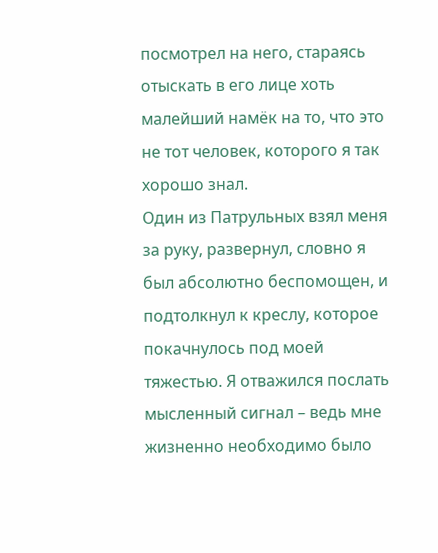посмотрел на него, стараясь отыскать в его лице хоть малейший намёк на то, что это не тот человек, которого я так хорошо знал.
Один из Патрульных взял меня за руку, развернул, словно я был абсолютно беспомощен, и подтолкнул к креслу, которое покачнулось под моей тяжестью. Я отважился послать мысленный сигнал – ведь мне жизненно необходимо было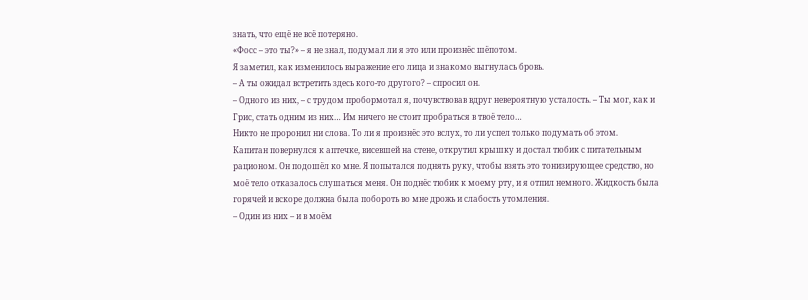знать, что ещё не всё потеряно.
«Фосс – это ты?» – я не знал, подумал ли я это или произнёс шёпотом.
Я заметил, как изменилось выражение его лица и знакомо выгнулась бровь.
– А ты ожидал встретить здесь кого-то другого? – спросил он.
– Одного из них, – с трудом пробормотал я, почувствовав вдруг невероятную усталость. – Ты мог, как и Грис, стать одним из них… Им ничего не стоит пробраться в твоё тело…
Никто не проронил ни слова. То ли я произнёс это вслух, то ли успел только подумать об этом.
Капитан повернулся к аптечке, висевшей на стене, открутил крышку и достал тюбик с питательным рационом. Он подошёл ко мне. Я попытался поднять руку, чтобы взять это тонизирующее средство, но моё тело отказалось слушаться меня. Он поднёс тюбик к моему рту, и я отпил немного. Жидкость была горячей и вскоре должна была побороть во мне дрожь и слабость утомления.
– Один из них – и в моём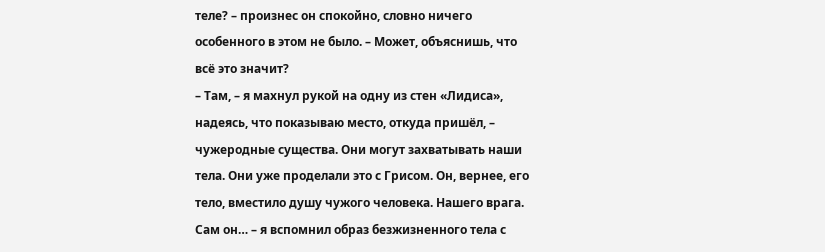теле? – произнес он спокойно, словно ничего особенного в этом не было. – Может, объяснишь, что всё это значит?
– Там, – я махнул рукой на одну из стен «Лидиса», надеясь, что показываю место, откуда пришёл, – чужеродные существа. Они могут захватывать наши тела. Они уже проделали это с Грисом. Он, вернее, его тело, вместило душу чужого человека. Нашего врага. Сам он… – я вспомнил образ безжизненного тела с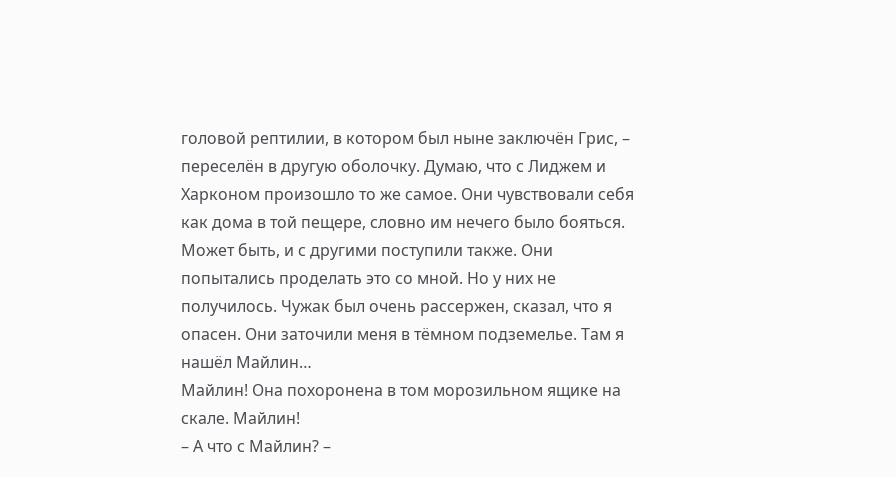головой рептилии, в котором был ныне заключён Грис, – переселён в другую оболочку. Думаю, что с Лиджем и Харконом произошло то же самое. Они чувствовали себя как дома в той пещере, словно им нечего было бояться. Может быть, и с другими поступили также. Они попытались проделать это со мной. Но у них не получилось. Чужак был очень рассержен, сказал, что я опасен. Они заточили меня в тёмном подземелье. Там я нашёл Майлин…
Майлин! Она похоронена в том морозильном ящике на скале. Майлин!
– А что с Майлин? –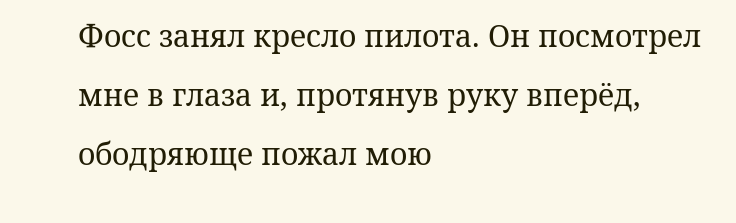Фосс занял кресло пилота. Он посмотрел мне в глаза и, протянув руку вперёд, ободряюще пожал мою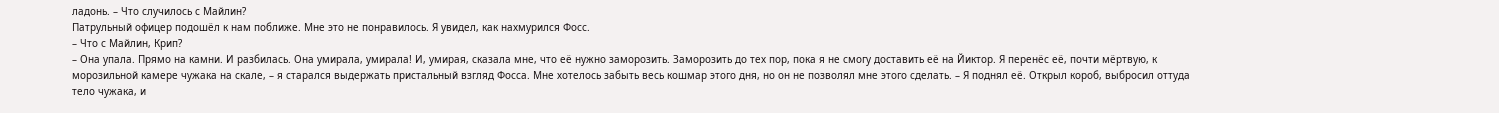ладонь. – Что случилось с Майлин?
Патрульный офицер подошёл к нам поближе. Мне это не понравилось. Я увидел, как нахмурился Фосс.
– Что с Майлин, Крип?
– Она упала. Прямо на камни. И разбилась. Она умирала, умирала! И, умирая, сказала мне, что её нужно заморозить. Заморозить до тех пор, пока я не смогу доставить её на Йиктор. Я перенёс её, почти мёртвую, к морозильной камере чужака на скале, – я старался выдержать пристальный взгляд Фосса. Мне хотелось забыть весь кошмар этого дня, но он не позволял мне этого сделать. – Я поднял её. Открыл короб, выбросил оттуда тело чужака, и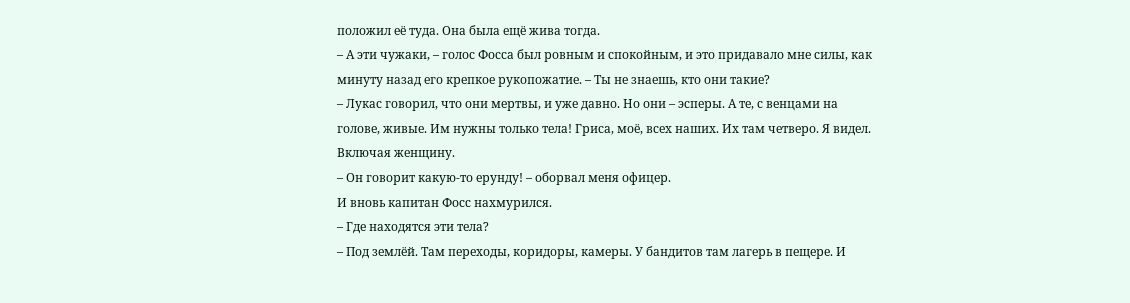положил её туда. Она была ещё жива тогда.
– А эти чужаки, – голос Фосса был ровным и спокойным, и это придавало мне силы, как минуту назад его крепкое рукопожатие. – Ты не знаешь, кто они такие?
– Лукас говорил, что они мертвы, и уже давно. Но они – эсперы. А те, с венцами на голове, живые. Им нужны только тела! Гриса, моё, всех наших. Их там четверо. Я видел. Включая женщину.
– Он говорит какую-то ерунду! – оборвал меня офицер.
И вновь капитан Фосс нахмурился.
– Где находятся эти тела?
– Под землёй. Там переходы, коридоры, камеры. У бандитов там лагерь в пещере. И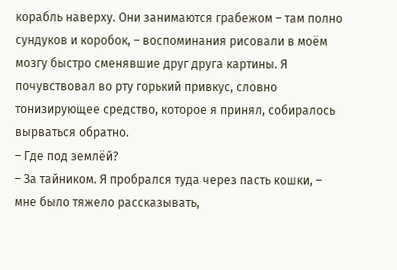корабль наверху. Они занимаются грабежом – там полно сундуков и коробок, – воспоминания рисовали в моём мозгу быстро сменявшие друг друга картины. Я почувствовал во рту горький привкус, словно тонизирующее средство, которое я принял, собиралось вырваться обратно.
– Где под землёй?
– За тайником. Я пробрался туда через пасть кошки, – мне было тяжело рассказывать,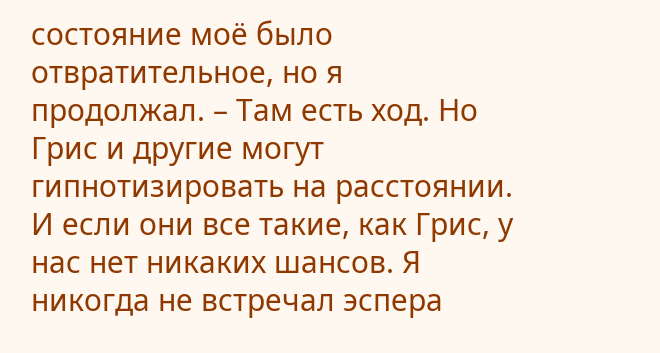состояние моё было отвратительное, но я продолжал. – Там есть ход. Но Грис и другие могут гипнотизировать на расстоянии. И если они все такие, как Грис, у нас нет никаких шансов. Я никогда не встречал эспера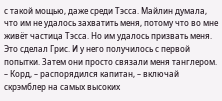с такой мощью, даже среди Тэсса. Майлин думала, что им не удалось захватить меня, потому что во мне живёт частица Тэсса. Но им удалось призвать меня. Это сделал Грис. И у него получилось с первой попытки. Затем они просто связали меня танглером.
– Корд, – распорядился капитан, – включай скрэмблер на самых высоких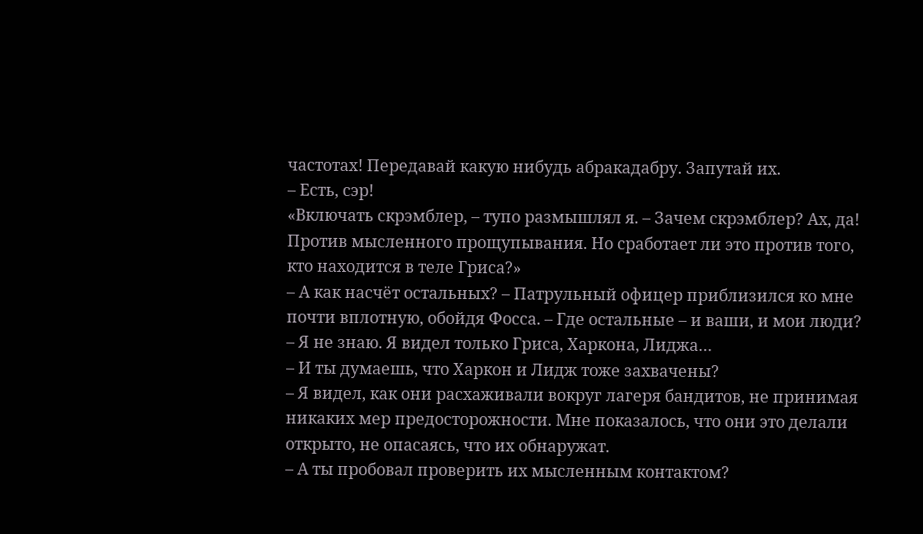частотах! Передавай какую нибудь абракадабру. Запутай их.
– Есть, сэр!
«Включать скрэмблер, – тупо размышлял я. – Зачем скрэмблер? Ах, да! Против мысленного прощупывания. Но сработает ли это против того, кто находится в теле Гриса?»
– А как насчёт остальных? – Патрульный офицер приблизился ко мне почти вплотную, обойдя Фосса. – Где остальные – и ваши, и мои люди?
– Я не знаю. Я видел только Гриса, Харкона, Лиджа…
– И ты думаешь, что Харкон и Лидж тоже захвачены?
– Я видел, как они расхаживали вокруг лагеря бандитов, не принимая никаких мер предосторожности. Мне показалось, что они это делали открыто, не опасаясь, что их обнаружат.
– А ты пробовал проверить их мысленным контактом?